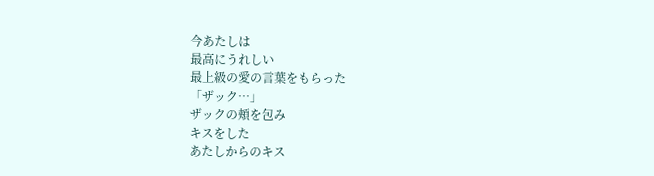今あたしは
最高にうれしい
最上級の愛の言葉をもらった
「ザック…」
ザックの頬を包み
キスをした
あたしからのキス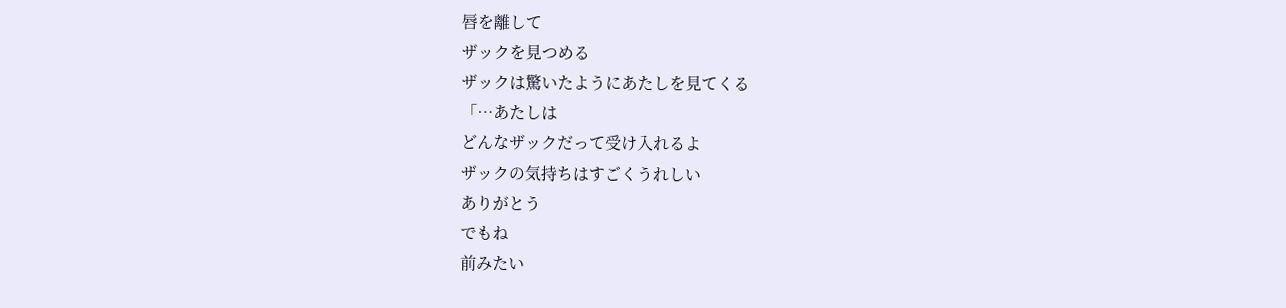唇を離して
ザックを見つめる
ザックは驚いたようにあたしを見てくる
「…あたしは
どんなザックだって受け入れるよ
ザックの気持ちはすごくうれしい
ありがとう
でもね
前みたい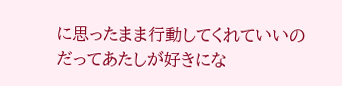に思ったまま行動してくれていいの
だってあたしが好きにな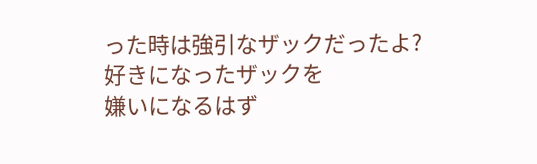った時は強引なザックだったよ?
好きになったザックを
嫌いになるはず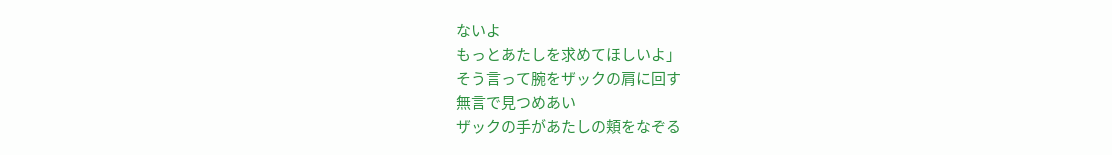ないよ
もっとあたしを求めてほしいよ」
そう言って腕をザックの肩に回す
無言で見つめあい
ザックの手があたしの頬をなぞる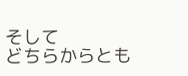そして
どちらからとも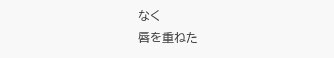なく
唇を重ねた